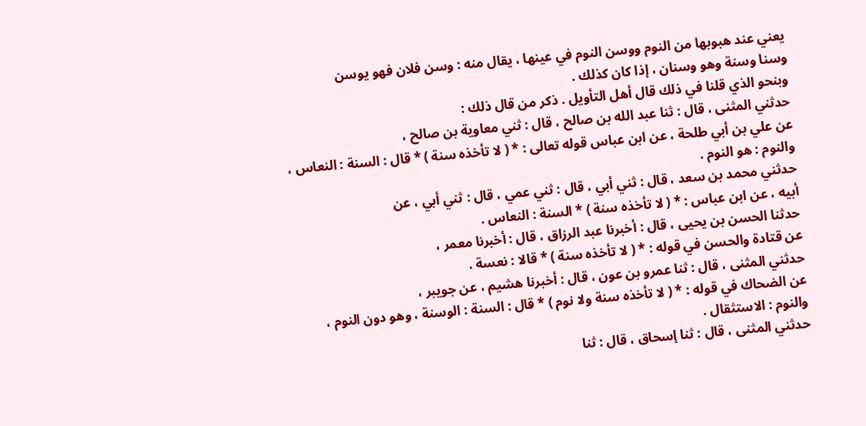يعني عند هبوبها من النوم ووسن النوم في عينها ، يقال منه : وسن فلان فهو يوسن
وسنا وسنة وهو وسنان ، إذا كان كذلك .
وبنحو الذي قلنا في ذلك قال أهل التأويل . ذكر من قال ذلك :
حدثني المثنى ، قال : ثنا عبد الله بن صالح ، قال : ثني معاوية بن صالح ،
عن علي بن أبي طلحة ، عن ابن عباس قوله تعالى : * ( لا تأخذه سنة ) * قال : السنة : النعاس ،
والنوم : هو النوم .
حدثني محمد بن سعد ، قال : ثني أبي ، قال : ثني عمي ، قال : ثني أبي ، عن
أبيه ، عن ابن عباس : * ( لا تأخذه سنة ) * السنة : النعاس .
حدثنا الحسن بن يحيى ، قال : أخبرنا عبد الرزاق ، قال : أخبرنا معمر ،
عن قتادة والحسن في قوله : * ( لا تأخذه سنة ) * قالا : نعسة .
حدثني المثنى ، قال : ثنا عمرو بن عون ، قال : أخبرنا هشيم ، عن جويبر ،
عن الضحاك في قوله : * ( لا تأخذه سنة ولا نوم ) * قال : السنة : الوسنة ، وهو دون النوم ،
والنوم : الاستثقال .
حدثني المثنى ، قال : ثنا إسحاق ، قال : ثنا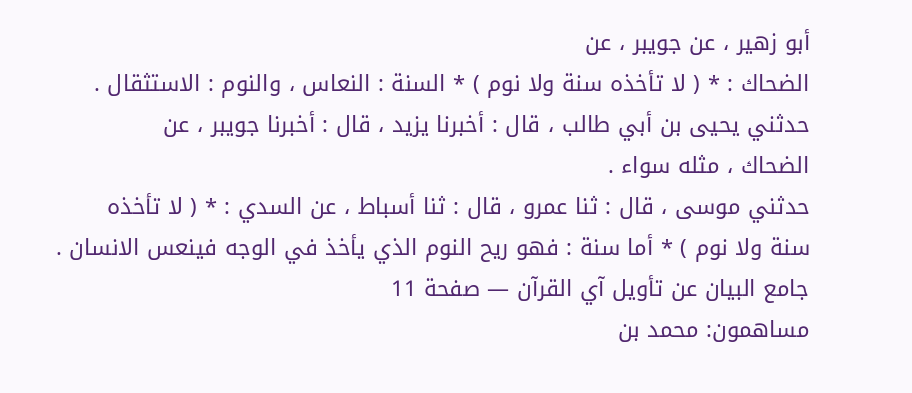أبو زهير ، عن جويبر ، عن
الضحاك : * ( لا تأخذه سنة ولا نوم ) * السنة : النعاس ، والنوم : الاستثقال .
حدثني يحيى بن أبي طالب ، قال : أخبرنا يزيد ، قال : أخبرنا جويبر ، عن
الضحاك ، مثله سواء .
حدثني موسى ، قال : ثنا عمرو ، قال : ثنا أسباط ، عن السدي : * ( لا تأخذه
سنة ولا نوم ) * أما سنة : فهو ريح النوم الذي يأخذ في الوجه فينعس الانسان .
جامع البيان عن تأويل آي القرآن — صفحة 11
مساهمون: محمد بن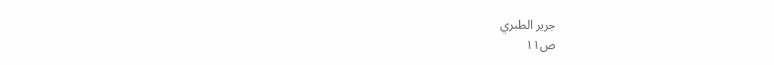جرير الطبري
ص١١